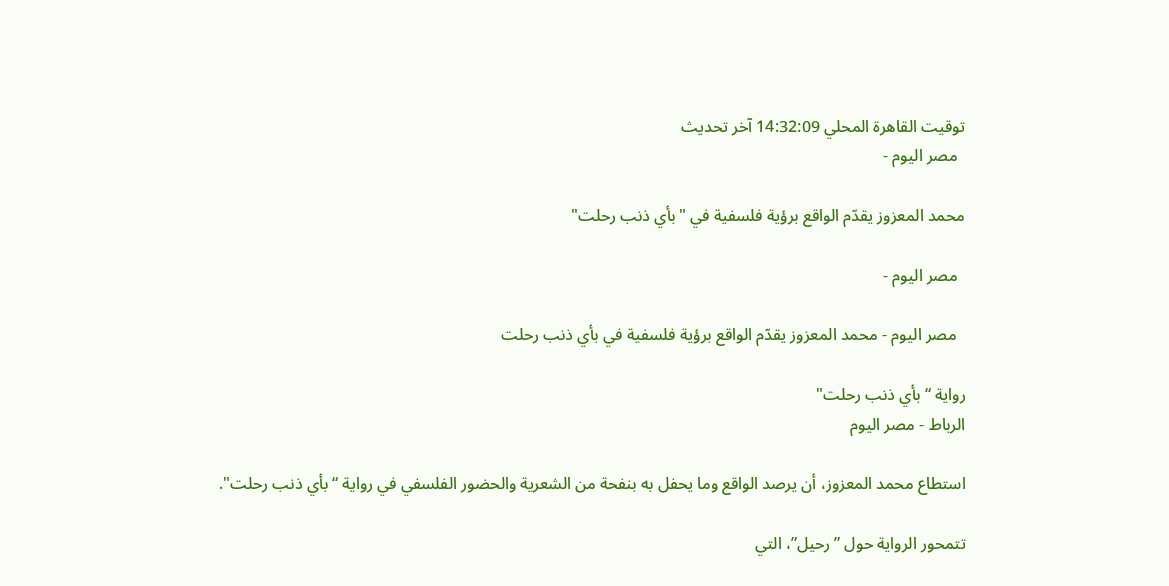توقيت القاهرة المحلي 14:32:09 آخر تحديث
  مصر اليوم -

محمد المعزوز يقدّم الواقع برؤية فلسفية في "بأي ذنب رحلت"

  مصر اليوم -

  مصر اليوم - محمد المعزوز يقدّم الواقع برؤية فلسفية في بأي ذنب رحلت

رواية “بأي ذنب رحلت"
الرباط - مصر اليوم

استطاع محمد المعزوز، أن يرصد الواقع وما يحفل به بنفحة من الشعرية والحضور الفلسفي في رواية “بأي ذنب رحلت".

تتمحور الرواية حول ” رحيل”، التي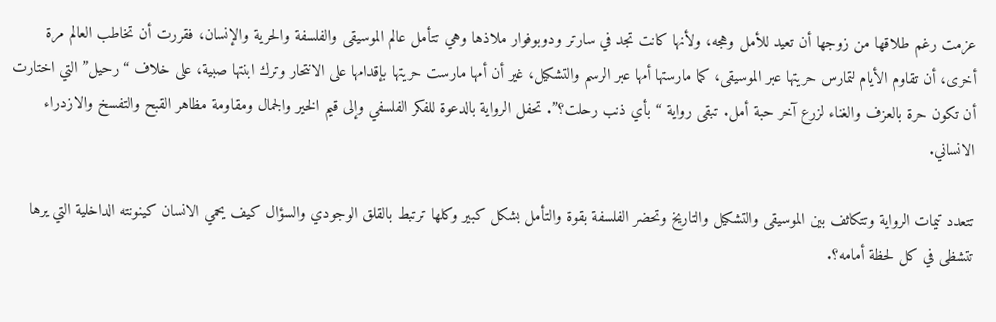عزمت رغم طلاقها من زوجها أن تعيد للأمل وهجه، ولأنها كانت تجد في سارتر ودوبوفوار ملاذها وهي تتأمل عالم الموسيقى والفلسفة والحرية والإنسان، فقررت أن تخاطب العالم مرة أخرى، أن تقاوم الأيام لتمارس حريتها عبر الموسيقى، كما مارستها أمها عبر الرسم والتشكيل، غير أن أمها مارست حريتها بإقدامها على الانتحار وترك ابنتها صبية، على خلاف “رحيل” التي اختارت أن تكون حرة بالعزف والغناء لزرع آخر حبة أمل. تبقى رواية “بأي ذنب رحلت؟”. تحفل الرواية بالدعوة للفكر الفلسفي وإلى قيم الخير والجمال ومقاومة مظاهر القبح والتفسخ والازدراء الانساني.

تتعدد تيمات الرواية وتتكاثف بين الموسيقى والتشكيل والتاريخ وتحضر الفلسفة بقوة والتأمل بشكل كبير وكلها ترتبط بالقلق الوجودي والسؤال كيف يحمي الانسان كينونته الداخلية التي يرها تتشظى في كل لحظة أمامه؟.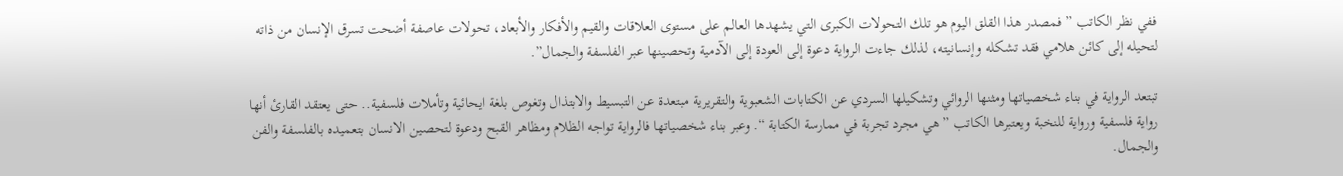ففي نظر الكاتب ” فمصدر هذا القلق اليوم هو تلك التحولات الكبرى التي يشهدها العالم على مستوى العلاقات والقيم والأفكار والأبعاد، تحولات عاصفة أضحت تسرق الإنسان من ذاته لتحيله إلى كائن هلامي فقد تشكله وإنسانيته، لذلك جاءت الرواية دعوة إلى العودة إلى الآدمية وتحصينها عبر الفلسفة والجمال”.

تبتعد الرواية في بناء شخصياتها ومثنها الروائي وتشكيلها السردي عن الكتابات الشعبوية والتقريرية مبتعدة عن التبسيط والابتذال وتغوص بلغة ايحائية وتأملات فلسفية.. حتى يعتقد القارئ أنها رواية فلسفية ورواية للنخبة ويعتبرها الكاتب ” هي مجرد تجربة في ممارسة الكتابة “. وعبر بناء شخصياتها فالرواية تواجه الظلام ومظاهر القبح ودعوة لتحصين الانسان بتعميده بالفلسفة والفن والجمال.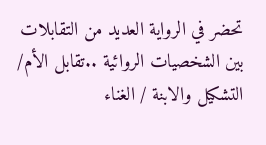تحضر في الرواية العديد من التقابلات بين الشخصيات الروائية ..تقابل الأم/ التشكيل والابنة / الغناء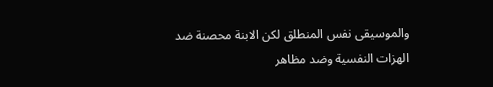والموسيقى نفس المنطلق لكن الابنة محصنة ضد الهزات النفسية وضد مظاهر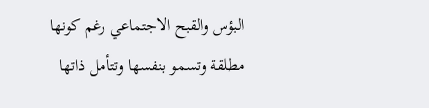البؤس والقبح الاجتماعي رغم كونها مطلقة وتسمو بنفسها وتتأمل ذاتها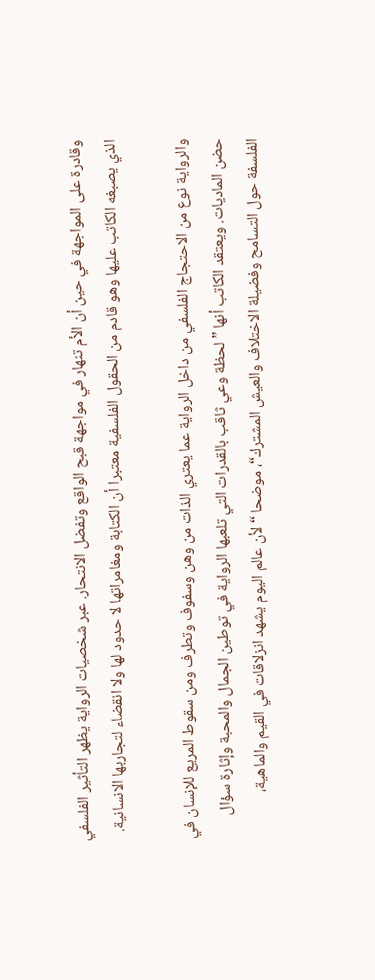وقادرة على المواجهة في حين أن الأم تنهار في مواجهة قبح الواقع وتفضل الانتحار. عبر شخصيات الرواية يظهر التأثير الفلسفي الذي يصبغه الكاتب عليها وهو قادم من الحقول الفلسفية معتبرا أن الكتابة ومغامراتها لا حدود لها ولا انقضاء لتجاربها الانسانية.

والرواية نوع من الاحتجاج الفلسفي من داخل الرواية عما يعتري الذات من وهن وسفوف وتطرف ومن سقوط المريع للإنسان في حضن الماديات. ويعتقد الكاتب أنها ” لحظة وعي ثاقب بالقدرات التي تلعبها الرواية في توطين الجمال والمحبة وإثارة سؤال الفلسفة حول التسامح وفضيلة الاختلاف والعيش المشترك“، موضحا “لأن عالم اليوم يشهد انزلاقات في القيم والماهية،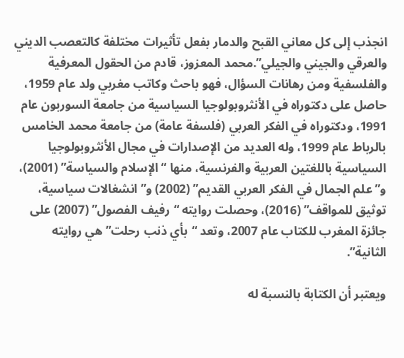انجذب إلى كل معاني القبح والدمار بفعل تأثيرات مختلفة كالتعصب الديني والعرقي والجيني والجيلي”.محمد المعزوز، قادم من الحقول المعرفية والفلسفية ومن رهانات السؤال، فهو باحث وكاتب مغربي ولد عام 1959، حاصل على دكتوراه في الأنثروبولوجيا السياسية من جامعة السوربون عام 1991، ودكتوراه في الفكر العربي (فلسفة عامة) من جامعة محمد الخامس بالرباط عام 1999، وله العديد من الإصدارات في مجال الأنثروبولوجيا السياسية باللغتين العربية والفرنسية، منها “الإسلام والسياسة” (2001)، و”علم الجمال في الفكر العربي القديم” (2002) و”انشغالات سياسية، توثيق للمواقف” (2016)، وحصلت روايته “رفيف الفصول” (2007) على جائزة المغرب للكتاب عام 2007، وتعد “بأي ذنب رحلت” هي روايته الثانية”.

ويعتبر أن الكتابة بالنسبة له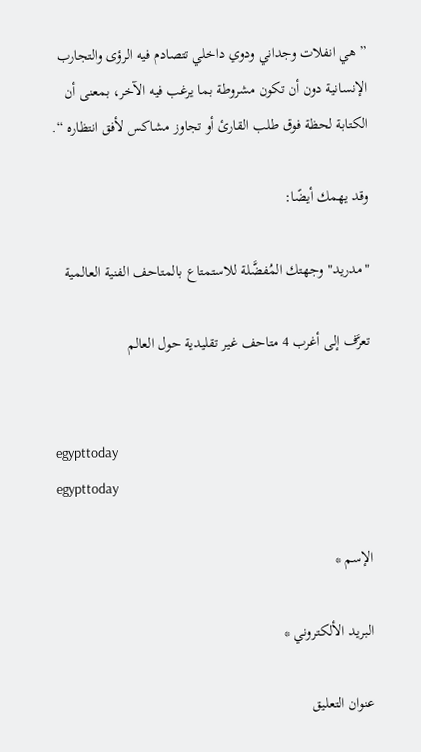” هي انفلات وجداني ودوي داخلي تتصادم فيه الرؤى والتجارب الإنسانية دون أن تكون مشروطة بما يرغب فيه الآخر، بمعنى أن الكتابة لحظة فوق طلب القارئ أو تجاوز مشاكس لأفق انتظاره “.

وقد يهمك أيضًا:

"مدريد" وجهتك المُفضَّلة للاستمتاع بالمتاحف الفنية العالمية

تعرَّف إلى أغرب 4 متاحف غير تقليدية حول العالم


egypttoday
egypttoday

الإسم *

البريد الألكتروني *

عنوان التعليق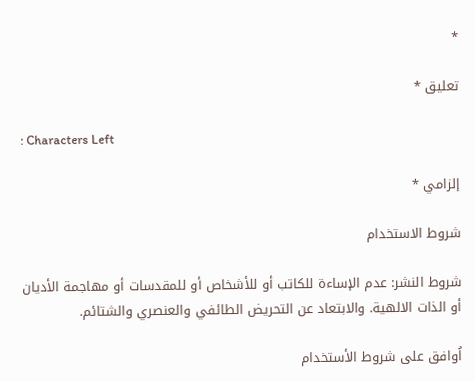*

تعليق *

: Characters Left

إلزامي *

شروط الاستخدام

شروط النشر: عدم الإساءة للكاتب أو للأشخاص أو للمقدسات أو مهاجمة الأديان أو الذات الالهية. والابتعاد عن التحريض الطائفي والعنصري والشتائم.

اُوافق على شروط الأستخدام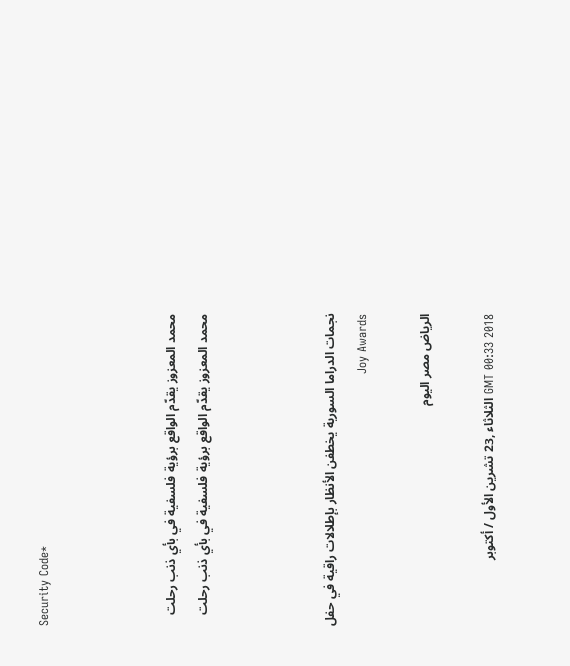Security Code*



محمد المعزوز يقدّم الواقع برؤية فلسفية في بأي ذنب رحلت محمد المعزوز يقدّم الواقع برؤية فلسفية في بأي ذنب رحلت



نجمات الدراما السورية يخطفن الأنظار بإطلالات راقية في حفل Joy Awards

الرياض مصر اليوم

GMT 00:33 2018 الثلاثاء ,23 تشرين الأول / أكتوبر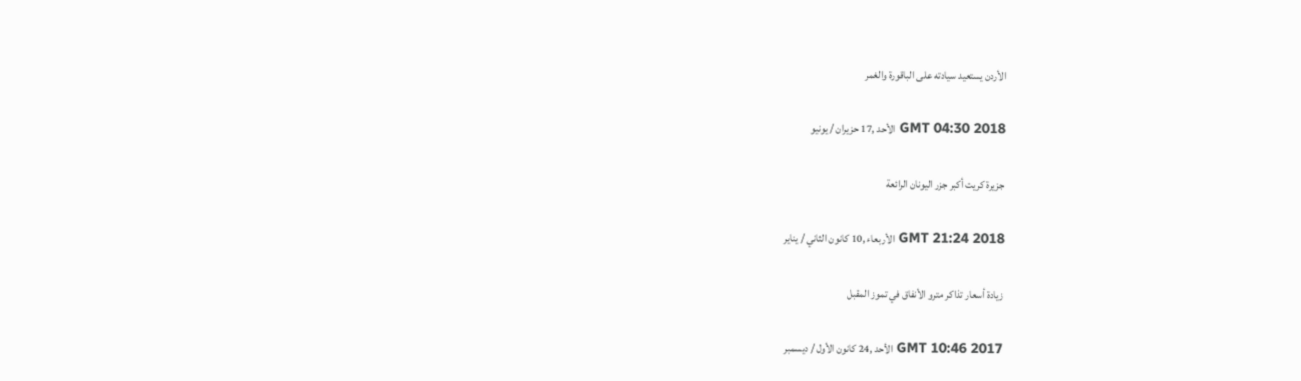الأردن يستعيد سيادته على الباقورة والغمر

GMT 04:30 2018 الأحد ,17 حزيران / يونيو

جزيرة كريت أكبر جزر اليونان الرائعة

GMT 21:24 2018 الأربعاء ,10 كانون الثاني / يناير

زيادة أسعار تذاكر مترو الأنفاق في تموز المقبل

GMT 10:46 2017 الأحد ,24 كانون الأول / ديسمبر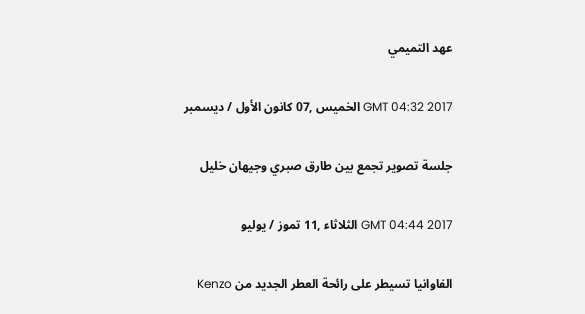عهد التميمي

GMT 04:32 2017 الخميس ,07 كانون الأول / ديسمبر

جلسة تصوير تجمع بين طارق صبري وجيهان خليل

GMT 04:44 2017 الثلاثاء ,11 تموز / يوليو

الفاوانيا تسيطر على رائحة العطر الجديد من Kenzo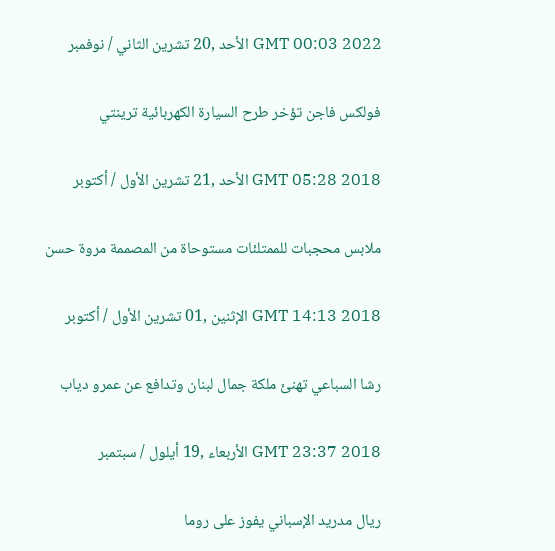GMT 00:03 2022 الأحد ,20 تشرين الثاني / نوفمبر

فولكس فاجن تؤخر طرح السيارة الكهربائية ترينتي

GMT 05:28 2018 الأحد ,21 تشرين الأول / أكتوبر

ملابس محجبات للممتلئات مستوحاة من المصممة مروة حسن

GMT 14:13 2018 الإثنين ,01 تشرين الأول / أكتوبر

رشا السباعي تهنئ ملكة جمال لبنان وتدافع عن عمرو دياب

GMT 23:37 2018 الأربعاء ,19 أيلول / سبتمبر

ريال مدريد الإسباني يفوز على روما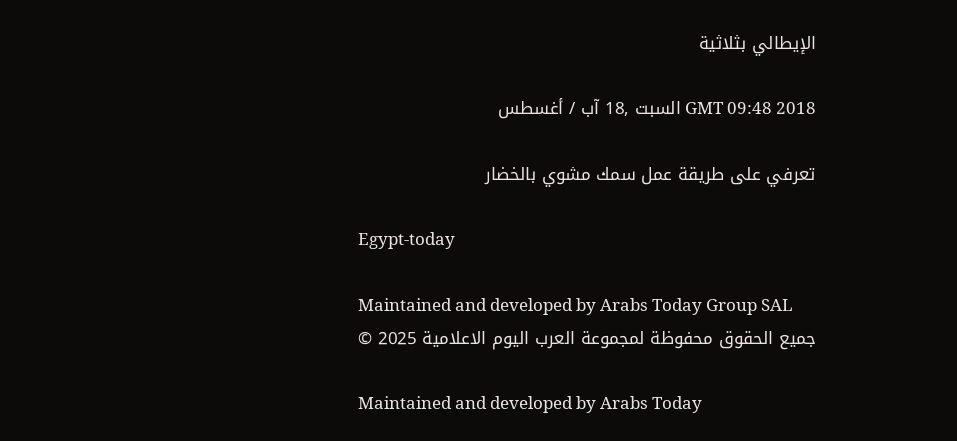الإيطالي بثلاثية

GMT 09:48 2018 السبت ,18 آب / أغسطس

تعرفي على طريقة عمل سمك مشوي بالخضار

Egypt-today

Maintained and developed by Arabs Today Group SAL
جميع الحقوق محفوظة لمجموعة العرب اليوم الاعلامية 2025 ©

Maintained and developed by Arabs Today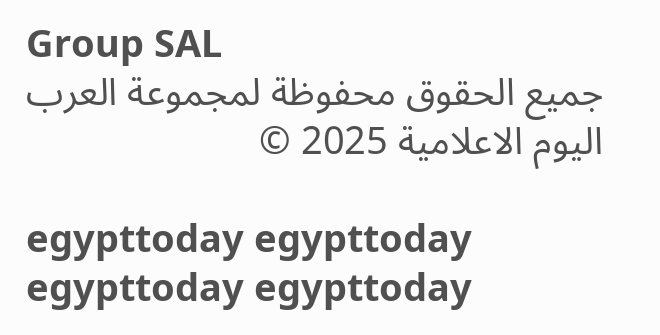Group SAL
جميع الحقوق محفوظة لمجموعة العرب اليوم الاعلامية 2025 ©

egypttoday egypttoday egypttoday egypttoday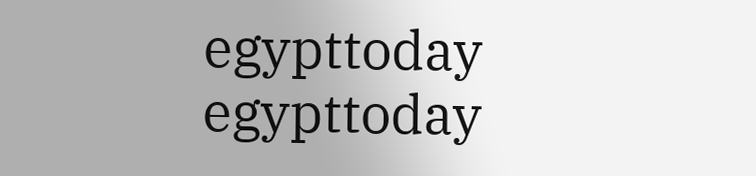egypttoday egypttoday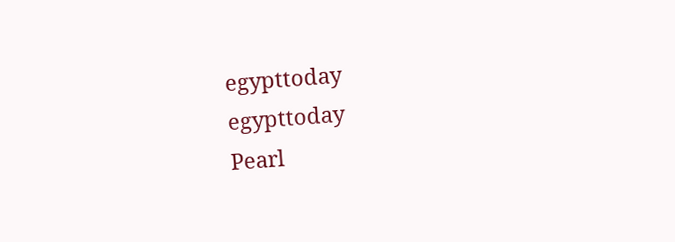egypttoday
egypttoday
Pearl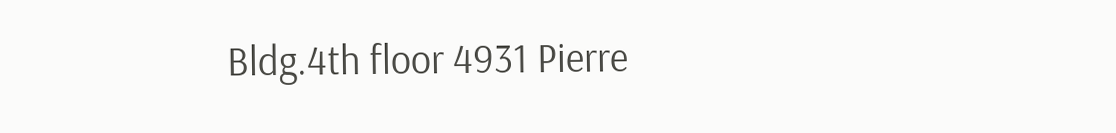Bldg.4th floor 4931 Pierre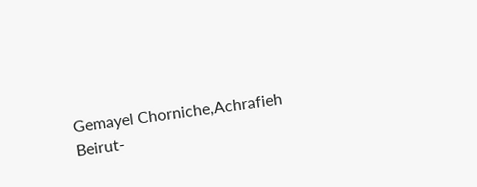Gemayel Chorniche,Achrafieh Beirut-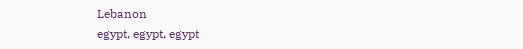Lebanon
egypt, egypt, egypt